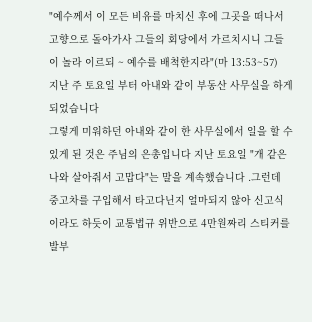"예수께서 이 모든 비유를 마치신 후에 그곳을 떠나서 고향으로 돌아가사 그들의 회당에서 가르치시니 그들이 놀라 이르되 ~ 예수를 배척한지라"(마 13:53~57)
지난 주 토요일 부터 아내와 같이 부동산 사무실을 하게 되었습니다
그렇게 미워하던 아내와 같이 한 사무실에서 일을 할 수 있게 된 것은 주님의 은총입니다 지난 토요일 "개 같은 나와 살아줘서 고맙다"는 말을 계속했습니다 .그런데 중고차를 구입해서 타고다닌지 얼마되지 않아 신고식이라도 하듯이 교통법규 위반으로 4만원짜리 스티커를 발부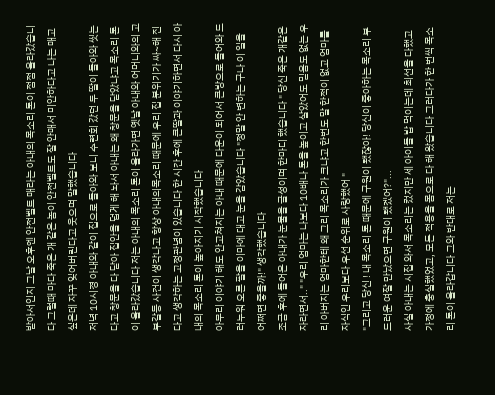받아서인지 그날 오후엔 안전벨트 매라는 아내의 목소리 톤이 점점 올라갔습니다 그럴때 마다 죽은 개 같은 놈이 안전벨트도 잘 안매서 미안하다고 나는 매고 싶은데 자꾸 잊어버린다고 웃으며 말했습니다
저녁 10시경 아내와 같이 집으로 돌아와 보니 수련회 갔던 두 딸이 돌아와 씻는다고 창문을 다 닫아 집안을 덥게 해 놔서 아내는 왜 창문을 닫았냐고 목소리 톤이 올라갔습니다 저는 아내의 목소리 톤이 올라가면 옛날 아내와 어머니와의 고부갈등 사건이 생각나고 항상 아내의목소리 때문에 우리 집 분위기가 싸~해 진다고 생각하는 고정관념이 있습니다 한 시간 후에 큰딸과 이야기하면서 다시 아내의 목소리 톤이 높아지기 시작했습니다
아무리 이야기 해도 안고쳐지는 아내 때문에 다운이 되어서 큰방으로 들어와 드러누워 오른 팔을 이마에 대고 눈을 감았습니다 "정말 안 변하는 구나 이 일을 어쩌면 좋을까!" 생각했습니다
조금 후에 들어온 아내가 눈물을 글성이며 한마디 했습니다 " 당신 죽은 개같은 자라면서.." "우리 엄마는 나보다 10배나 톤을 높이고 살았어도 믿음도 없는 우리 아버지는 엄마한테 왜 그리 목소리가 크냐고 한번도 말 한적이 없고 엄마를 자식인 우리보다 우선 순위로 사랑했어 "
"그리고 당신 ! 내 목소리 톤 때문에 구원이 됐잖아! 당신이 좋아하는 목소리 부드러운 여잘 만났으면 구원이 됐겠어?"...
사실 아내는 시집 와서 목소리는 컸지만 세 아이들 밥 먹이는데 최선을 다했고 가정에 충실했었고, 모든 적용을 몸으로 다 해 왔습니다 그러다가 한 번씩 목소리 톤이 올라갑니다 그와 반대로 저는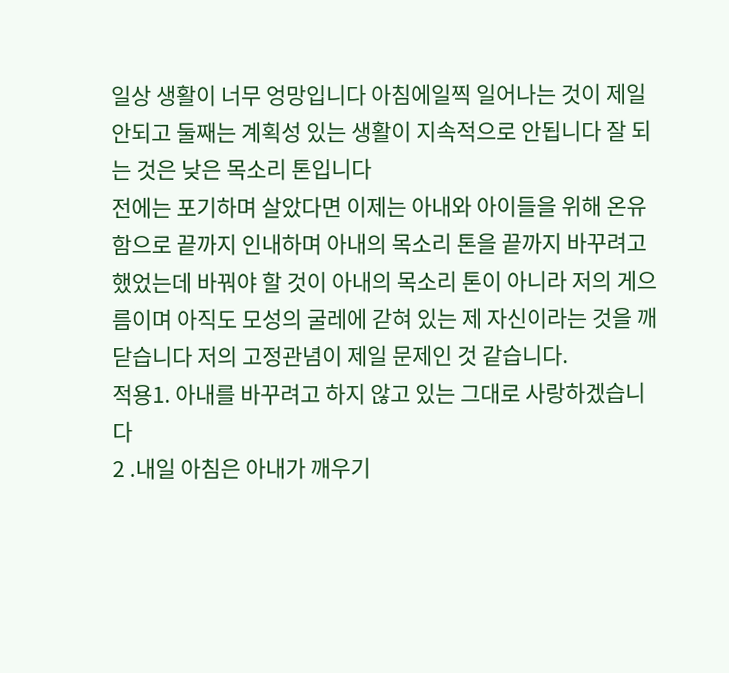일상 생활이 너무 엉망입니다 아침에일찍 일어나는 것이 제일 안되고 둘째는 계획성 있는 생활이 지속적으로 안됩니다 잘 되는 것은 낮은 목소리 톤입니다
전에는 포기하며 살았다면 이제는 아내와 아이들을 위해 온유함으로 끝까지 인내하며 아내의 목소리 톤을 끝까지 바꾸려고 했었는데 바꿔야 할 것이 아내의 목소리 톤이 아니라 저의 게으름이며 아직도 모성의 굴레에 갇혀 있는 제 자신이라는 것을 깨닫습니다 저의 고정관념이 제일 문제인 것 같습니다.
적용1. 아내를 바꾸려고 하지 않고 있는 그대로 사랑하겠습니다
2 .내일 아침은 아내가 깨우기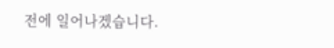전에 일어나겠습니다.